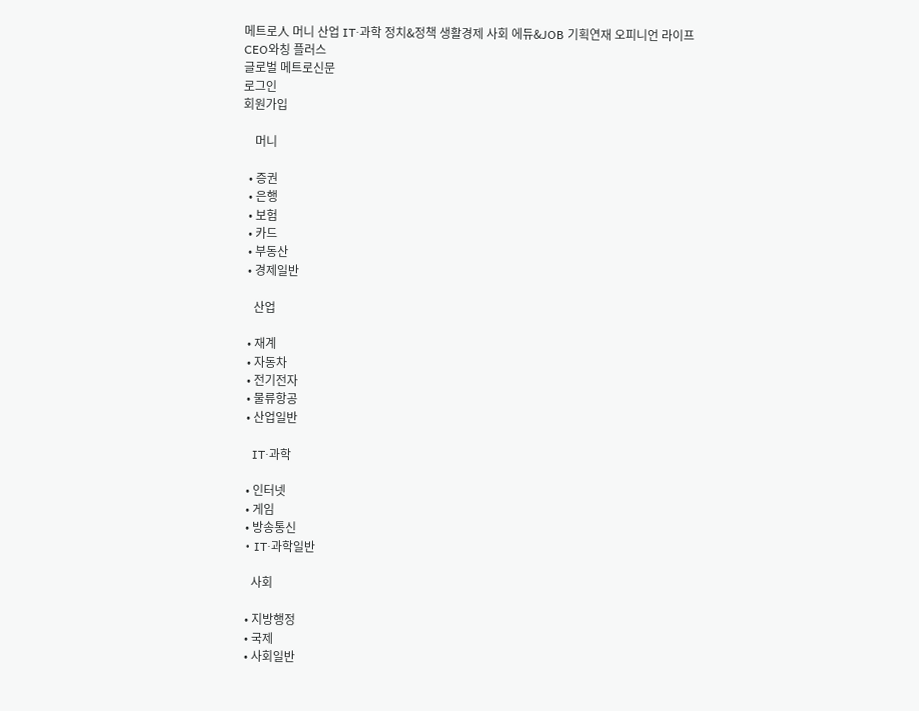메트로人 머니 산업 IT·과학 정치&정책 생활경제 사회 에듀&JOB 기획연재 오피니언 라이프 CEO와칭 플러스
글로벌 메트로신문
로그인
회원가입

    머니

  • 증권
  • 은행
  • 보험
  • 카드
  • 부동산
  • 경제일반

    산업

  • 재계
  • 자동차
  • 전기전자
  • 물류항공
  • 산업일반

    IT·과학

  • 인터넷
  • 게임
  • 방송통신
  • IT·과학일반

    사회

  • 지방행정
  • 국제
  • 사회일반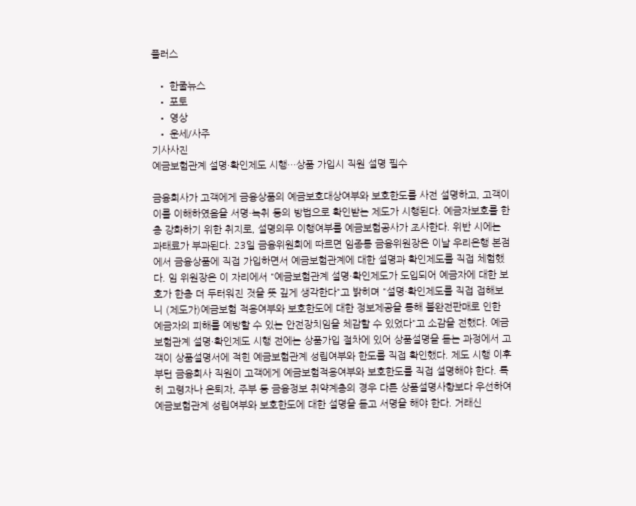플러스

  • 한줄뉴스
  • 포토
  • 영상
  • 운세/사주
기사사진
예금보험관계 설명·확인제도 시행…상품 가입시 직원 설명 필수

금융회사가 고객에게 금융상품의 예금보호대상여부와 보호한도를 사전 설명하고, 고객이 이를 이해하였음을 서명·녹취 등의 방법으로 확인받는 제도가 시행된다. 예금자보호를 한층 강화하기 위한 취지로, 설명의무 이행여부를 예금보험공사가 조사한다. 위반 시에는 과태료가 부과된다. 23일 금융위원회에 따르면 임종룡 금융위원장은 이날 우리은행 본점에서 금융상품에 직접 가입하면서 예금보험관계에 대한 설명과 확인제도를 직접 체험했다. 임 위원장은 이 자리에서 "예금보험관계 설명·확인제도가 도입되어 예금자에 대한 보호가 한층 더 두터워진 것을 뜻 깊게 생각한다"고 밝히며 "설명·확인제도를 직접 접해보니 (제도가)예금보험 적용여부와 보호한도에 대한 정보제공을 통해 불완전판매로 인한 예금자의 피해를 예방할 수 있는 안전장치임을 체감할 수 있었다"고 소감을 전했다. 예금보험관계 설명·확인제도 시행 전에는 상품가입 절차에 있어 상품설명을 듣는 과정에서 고객이 상품설명서에 적힌 예금보험관계 성립여부와 한도를 직접 확인했다. 제도 시행 이후부턴 금융회사 직원이 고객에게 예금보험적용여부와 보호한도를 직접 설명해야 한다. 특히 고령자나 은퇴자, 주부 등 금융정보 취약계층의 경우 다른 상품설명사항보다 우선하여 예금보험관계 성립여부와 보호한도에 대한 설명을 듣고 서명을 해야 한다. 거래신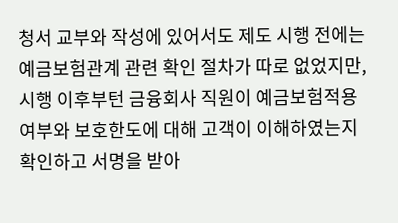청서 교부와 작성에 있어서도 제도 시행 전에는 예금보험관계 관련 확인 절차가 따로 없었지만, 시행 이후부턴 금융회사 직원이 예금보험적용여부와 보호한도에 대해 고객이 이해하였는지 확인하고 서명을 받아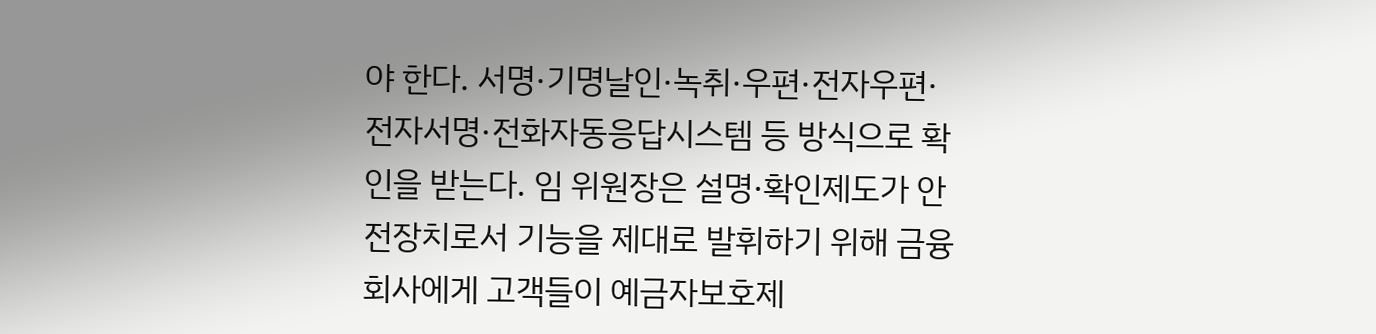야 한다. 서명·기명날인·녹취·우편·전자우편·전자서명·전화자동응답시스템 등 방식으로 확인을 받는다. 임 위원장은 설명·확인제도가 안전장치로서 기능을 제대로 발휘하기 위해 금융회사에게 고객들이 예금자보호제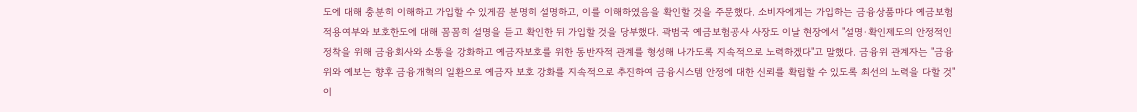도에 대해 충분히 이해하고 가입할 수 있게끔 분명히 설명하고, 이를 이해하였음을 확인할 것을 주문했다. 소비자에게는 가입하는 금융상품마다 예금보험 적용여부와 보호한도에 대해 꼼꼼히 설명을 듣고 확인한 뒤 가입할 것을 당부했다. 곽범국 예금보험공사 사장도 이날 현장에서 "설명·확인제도의 안정적인 정착을 위해 금융회사와 소통을 강화하고 예금자보호를 위한 동반자적 관계를 형성해 나가도록 지속적으로 노력하겠다"고 말했다. 금융위 관계자는 "금융위와 예보는 향후 금융개혁의 일환으로 예금자 보호 강화를 지속적으로 추진하여 금융시스템 안정에 대한 신뢰를 확립할 수 있도록 최선의 노력을 다할 것"이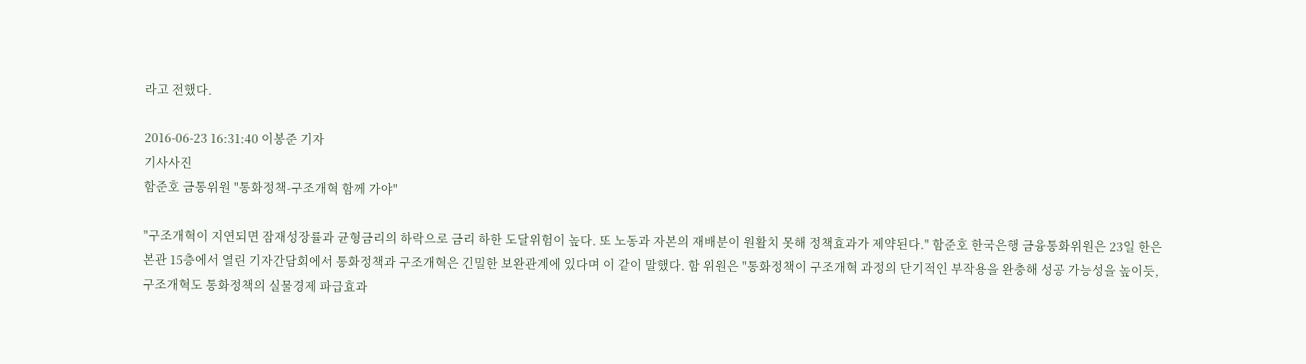라고 전했다.

2016-06-23 16:31:40 이봉준 기자
기사사진
함준호 금통위원 "통화정책-구조개혁 함께 가야"

"구조개혁이 지연되면 잠재성장률과 균형금리의 하락으로 금리 하한 도달위험이 높다. 또 노동과 자본의 재배분이 원활치 못해 정책효과가 제약된다." 함준호 한국은행 금융통화위원은 23일 한은 본관 15층에서 열린 기자간담회에서 통화정책과 구조개혁은 긴밀한 보완관계에 있다며 이 같이 말했다. 함 위원은 "통화정책이 구조개혁 과정의 단기적인 부작용을 완충해 성공 가능성을 높이듯, 구조개혁도 통화정책의 실물경제 파급효과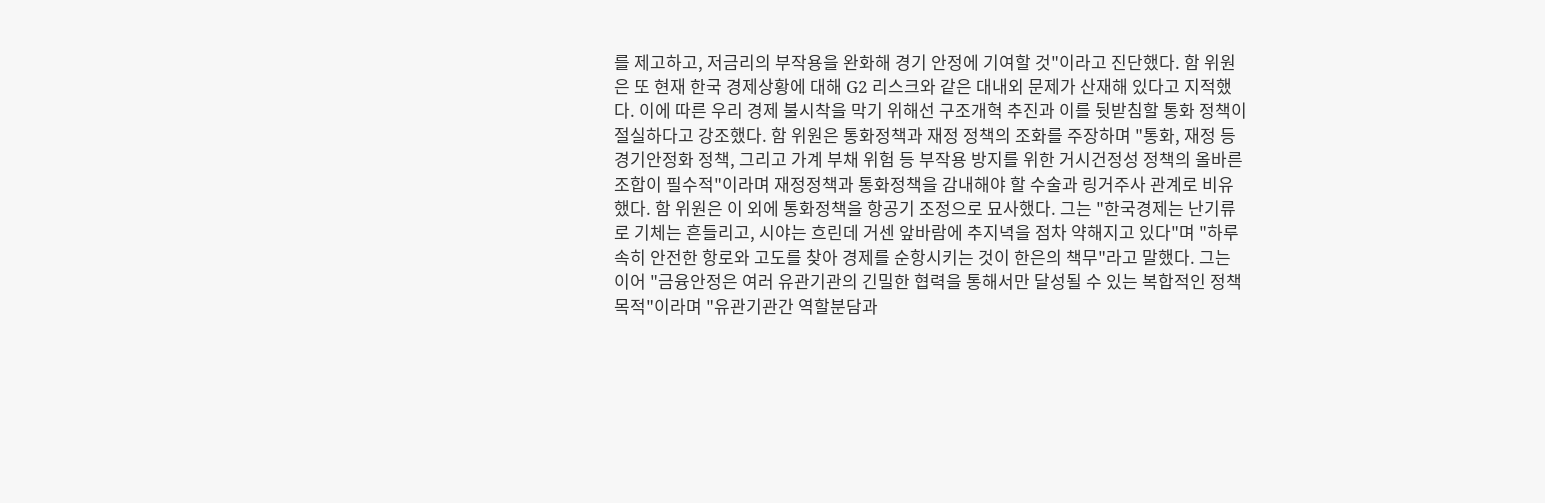를 제고하고, 저금리의 부작용을 완화해 경기 안정에 기여할 것"이라고 진단했다. 함 위원은 또 현재 한국 경제상황에 대해 G2 리스크와 같은 대내외 문제가 산재해 있다고 지적했다. 이에 따른 우리 경제 불시착을 막기 위해선 구조개혁 추진과 이를 뒷받침할 통화 정책이 절실하다고 강조했다. 함 위원은 통화정책과 재정 정책의 조화를 주장하며 "통화, 재정 등 경기안정화 정책, 그리고 가계 부채 위험 등 부작용 방지를 위한 거시건정성 정책의 올바른 조합이 필수적"이라며 재정정책과 통화정책을 감내해야 할 수술과 링거주사 관계로 비유했다. 함 위원은 이 외에 통화정책을 항공기 조정으로 묘사했다. 그는 "한국경제는 난기류로 기체는 흔들리고, 시야는 흐린데 거센 앞바람에 추지녁을 점차 약해지고 있다"며 "하루 속히 안전한 항로와 고도를 찾아 경제를 순항시키는 것이 한은의 책무"라고 말했다. 그는 이어 "금융안정은 여러 유관기관의 긴밀한 협력을 통해서만 달성될 수 있는 복합적인 정책 목적"이라며 "유관기관간 역할분담과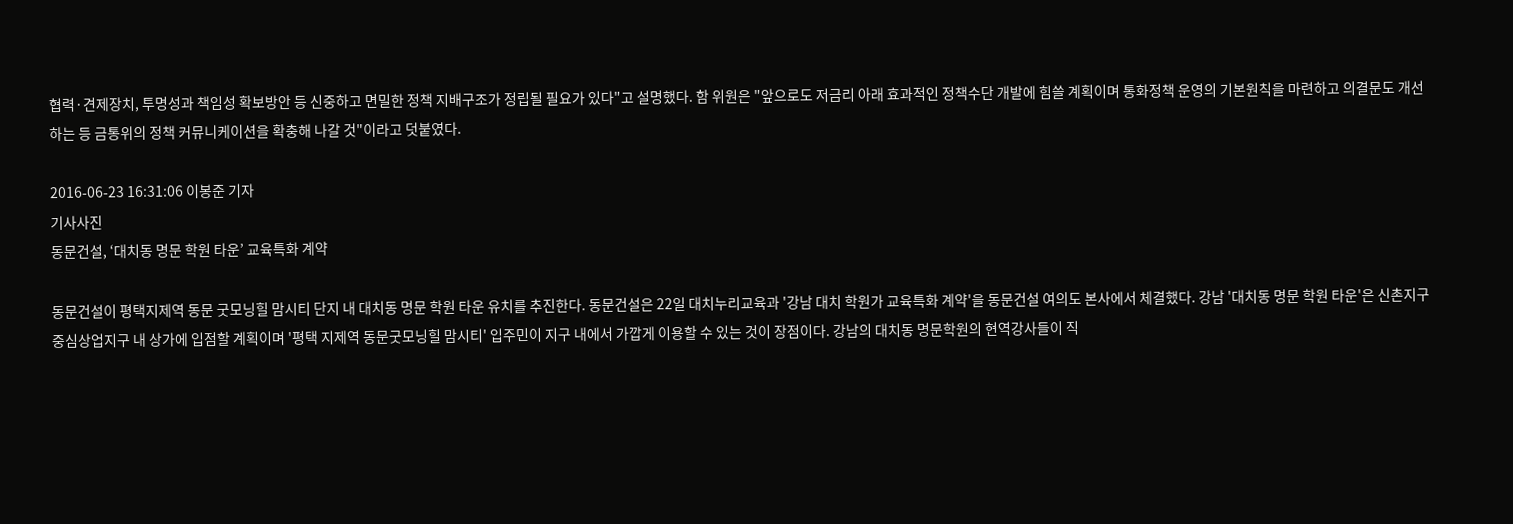협력·견제장치, 투명성과 책임성 확보방안 등 신중하고 면밀한 정책 지배구조가 정립될 필요가 있다"고 설명했다. 함 위원은 "앞으로도 저금리 아래 효과적인 정책수단 개발에 힘쓸 계획이며 통화정책 운영의 기본원칙을 마련하고 의결문도 개선하는 등 금통위의 정책 커뮤니케이션을 확충해 나갈 것"이라고 덧붙였다.

2016-06-23 16:31:06 이봉준 기자
기사사진
동문건설, ‘대치동 명문 학원 타운’ 교육특화 계약

동문건설이 평택지제역 동문 굿모닝힐 맘시티 단지 내 대치동 명문 학원 타운 유치를 추진한다. 동문건설은 22일 대치누리교육과 '강남 대치 학원가 교육특화 계약'을 동문건설 여의도 본사에서 체결했다. 강남 '대치동 명문 학원 타운'은 신촌지구 중심상업지구 내 상가에 입점할 계획이며 '평택 지제역 동문굿모닝힐 맘시티' 입주민이 지구 내에서 가깝게 이용할 수 있는 것이 장점이다. 강남의 대치동 명문학원의 현역강사들이 직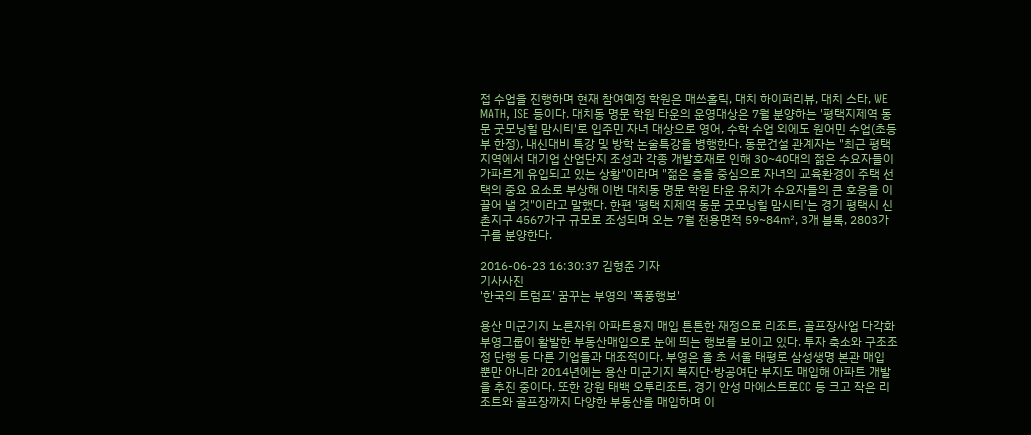접 수업을 진행하며 현재 참여예정 학원은 매쓰홀릭, 대치 하이퍼리뷰, 대치 스타, WE MATH, ISE 등이다. 대치동 명문 학원 타운의 운영대상은 7월 분양하는 '평택지제역 동문 굿모닝힐 맘시티'로 입주민 자녀 대상으로 영어, 수학 수업 외에도 원어민 수업(초등부 한정), 내신대비 특강 및 방학 논술특강을 병행한다. 동문건설 관계자는 "최근 평택지역에서 대기업 산업단지 조성과 각종 개발호재로 인해 30~40대의 젊은 수요자들이 가파르게 유입되고 있는 상황"이라며 "젊은 층을 중심으로 자녀의 교육환경이 주택 선택의 중요 요소로 부상해 이번 대치동 명문 학원 타운 유치가 수요자들의 큰 호응을 이끌어 낼 것"이라고 말했다. 한편 '평택 지제역 동문 굿모닝힐 맘시티'는 경기 평택시 신촌지구 4567가구 규모로 조성되며 오는 7월 전용면적 59~84㎡, 3개 블록, 2803가구를 분양한다.

2016-06-23 16:30:37 김형준 기자
기사사진
'한국의 트럼프' 꿈꾸는 부영의 '폭풍행보'

용산 미군기지 노른자위 아파트용지 매입 튼튼한 재정으로 리조트, 골프장사업 다각화 부영그룹이 활발한 부동산매입으로 눈에 띄는 행보를 보이고 있다. 투자 축소와 구조조정 단행 등 다른 기업들과 대조적이다. 부영은 올 초 서울 태평로 삼성생명 본관 매입 뿐만 아니라 2014년에는 용산 미군기지 복지단·방공여단 부지도 매입해 아파트 개발을 추진 중이다. 또한 강원 태백 오투리조트, 경기 안성 마에스트로CC 등 크고 작은 리조트와 골프장까지 다양한 부동산을 매입하며 이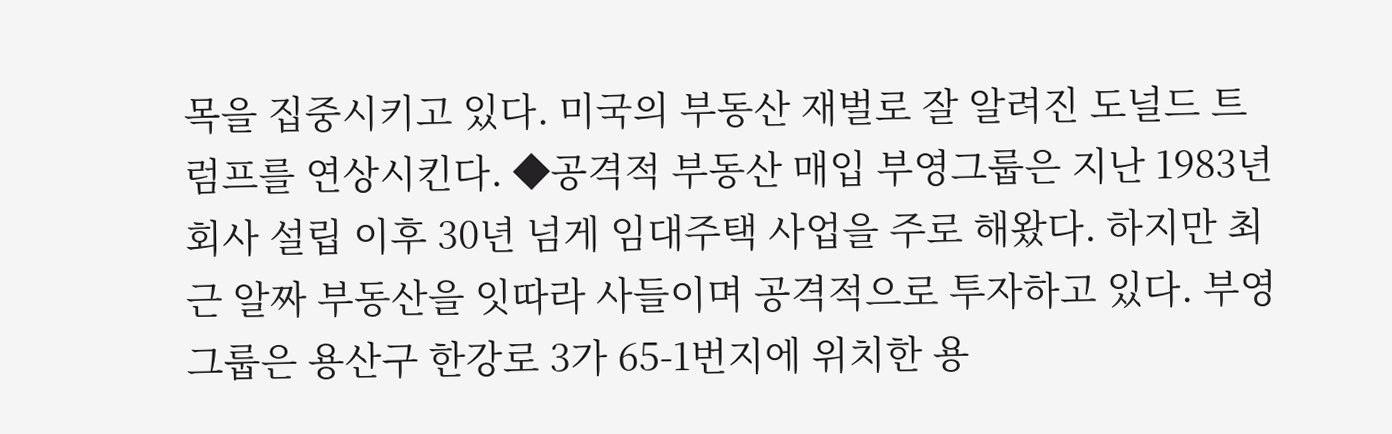목을 집중시키고 있다. 미국의 부동산 재벌로 잘 알려진 도널드 트럼프를 연상시킨다. ◆공격적 부동산 매입 부영그룹은 지난 1983년 회사 설립 이후 30년 넘게 임대주택 사업을 주로 해왔다. 하지만 최근 알짜 부동산을 잇따라 사들이며 공격적으로 투자하고 있다. 부영그룹은 용산구 한강로 3가 65-1번지에 위치한 용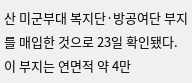산 미군부대 복지단·방공여단 부지를 매입한 것으로 23일 확인됐다. 이 부지는 연면적 약 4만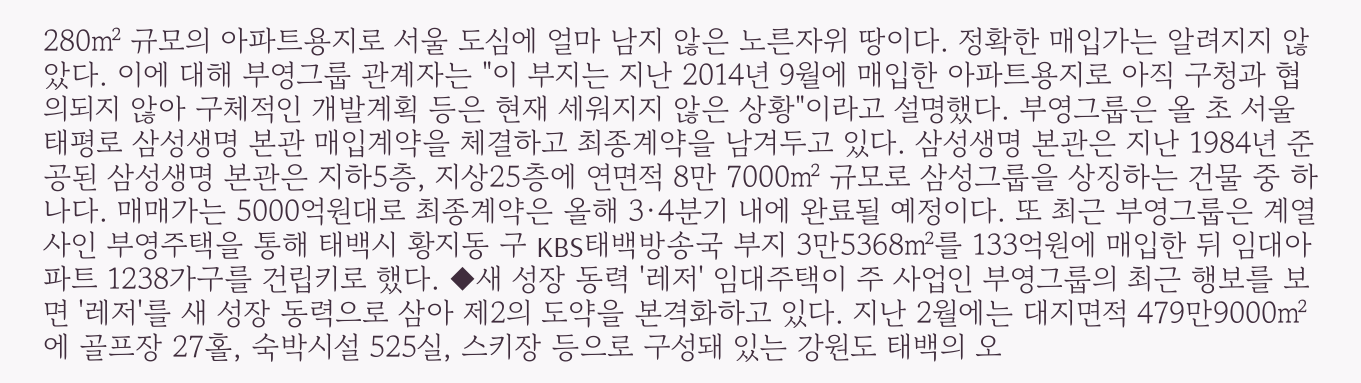280㎡ 규모의 아파트용지로 서울 도심에 얼마 남지 않은 노른자위 땅이다. 정확한 매입가는 알려지지 않았다. 이에 대해 부영그룹 관계자는 "이 부지는 지난 2014년 9월에 매입한 아파트용지로 아직 구청과 협의되지 않아 구체적인 개발계획 등은 현재 세워지지 않은 상황"이라고 설명했다. 부영그룹은 올 초 서울 태평로 삼성생명 본관 매입계약을 체결하고 최종계약을 남겨두고 있다. 삼성생명 본관은 지난 1984년 준공된 삼성생명 본관은 지하5층, 지상25층에 연면적 8만 7000㎡ 규모로 삼성그룹을 상징하는 건물 중 하나다. 매매가는 5000억원대로 최종계약은 올해 3·4분기 내에 완료될 예정이다. 또 최근 부영그룹은 계열사인 부영주택을 통해 태백시 황지동 구 KBS태백방송국 부지 3만5368㎡를 133억원에 매입한 뒤 임대아파트 1238가구를 건립키로 했다. ◆새 성장 동력 '레저' 임대주택이 주 사업인 부영그룹의 최근 행보를 보면 '레저'를 새 성장 동력으로 삼아 제2의 도약을 본격화하고 있다. 지난 2월에는 대지면적 479만9000㎡에 골프장 27홀, 숙박시설 525실, 스키장 등으로 구성돼 있는 강원도 태백의 오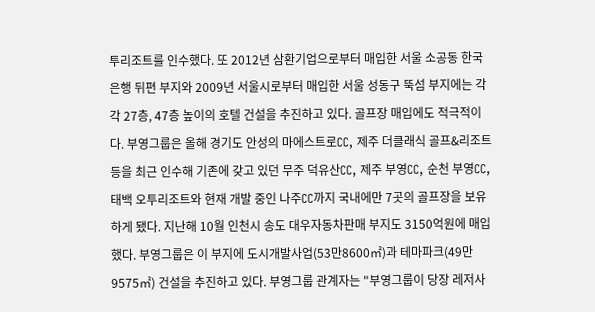투리조트를 인수했다. 또 2012년 삼환기업으로부터 매입한 서울 소공동 한국은행 뒤편 부지와 2009년 서울시로부터 매입한 서울 성동구 뚝섬 부지에는 각각 27층, 47층 높이의 호텔 건설을 추진하고 있다. 골프장 매입에도 적극적이다. 부영그룹은 올해 경기도 안성의 마에스트로CC, 제주 더클래식 골프&리조트 등을 최근 인수해 기존에 갖고 있던 무주 덕유산CC, 제주 부영CC, 순천 부영CC, 태백 오투리조트와 현재 개발 중인 나주CC까지 국내에만 7곳의 골프장을 보유하게 됐다. 지난해 10월 인천시 송도 대우자동차판매 부지도 3150억원에 매입했다. 부영그룹은 이 부지에 도시개발사업(53만8600㎡)과 테마파크(49만9575㎡) 건설을 추진하고 있다. 부영그룹 관계자는 "부영그룹이 당장 레저사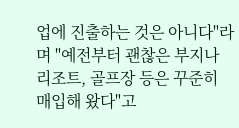업에 진출하는 것은 아니다"라며 "예전부터 괜찮은 부지나 리조트, 골프장 등은 꾸준히 매입해 왔다"고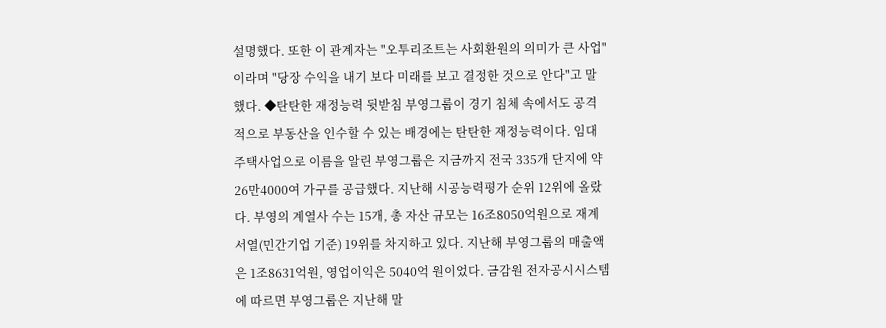설명했다. 또한 이 관계자는 "오투리조트는 사회환원의 의미가 큰 사업"이라며 "당장 수익을 내기 보다 미래를 보고 결정한 것으로 안다"고 말했다. ◆탄탄한 재정능력 뒷받침 부영그룹이 경기 침체 속에서도 공격적으로 부동산을 인수할 수 있는 배경에는 탄탄한 재정능력이다. 임대주택사업으로 이름을 알린 부영그룹은 지금까지 전국 335개 단지에 약 26만4000여 가구를 공급했다. 지난해 시공능력평가 순위 12위에 올랐다. 부영의 계열사 수는 15개, 총 자산 규모는 16조8050억원으로 재계 서열(민간기업 기준) 19위를 차지하고 있다. 지난해 부영그룹의 매출액은 1조8631억원, 영업이익은 5040억 원이었다. 금감원 전자공시시스템에 따르면 부영그룹은 지난해 말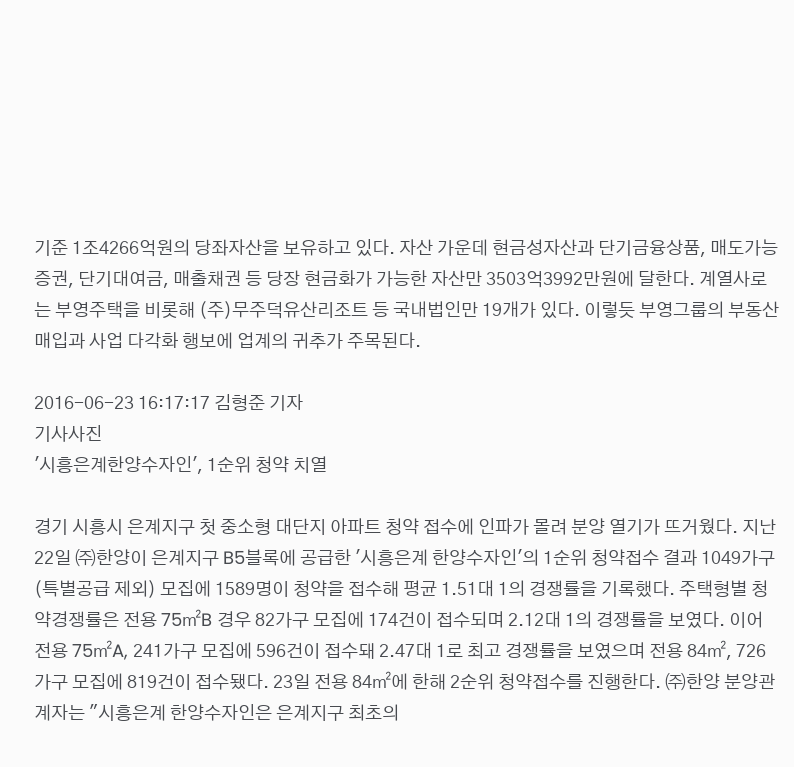기준 1조4266억원의 당좌자산을 보유하고 있다. 자산 가운데 현금성자산과 단기금융상품, 매도가능증권, 단기대여금, 매출채권 등 당장 현금화가 가능한 자산만 3503억3992만원에 달한다. 계열사로는 부영주택을 비롯해 (주)무주덕유산리조트 등 국내법인만 19개가 있다. 이렇듯 부영그룹의 부동산 매입과 사업 다각화 행보에 업계의 귀추가 주목된다.

2016-06-23 16:17:17 김형준 기자
기사사진
'시흥은계한양수자인', 1순위 청약 치열

경기 시흥시 은계지구 첫 중소형 대단지 아파트 청약 접수에 인파가 몰려 분양 열기가 뜨거웠다. 지난 22일 ㈜한양이 은계지구 B5블록에 공급한 '시흥은계 한양수자인'의 1순위 청약접수 결과 1049가구(특별공급 제외) 모집에 1589명이 청약을 접수해 평균 1.51대 1의 경쟁률을 기록했다. 주택형별 청약경쟁률은 전용 75㎡B 경우 82가구 모집에 174건이 접수되며 2.12대 1의 경쟁률을 보였다. 이어 전용 75㎡A, 241가구 모집에 596건이 접수돼 2.47대 1로 최고 경쟁률을 보였으며 전용 84㎡, 726가구 모집에 819건이 접수됐다. 23일 전용 84㎡에 한해 2순위 청약접수를 진행한다. ㈜한양 분양관계자는 "시흥은계 한양수자인은 은계지구 최초의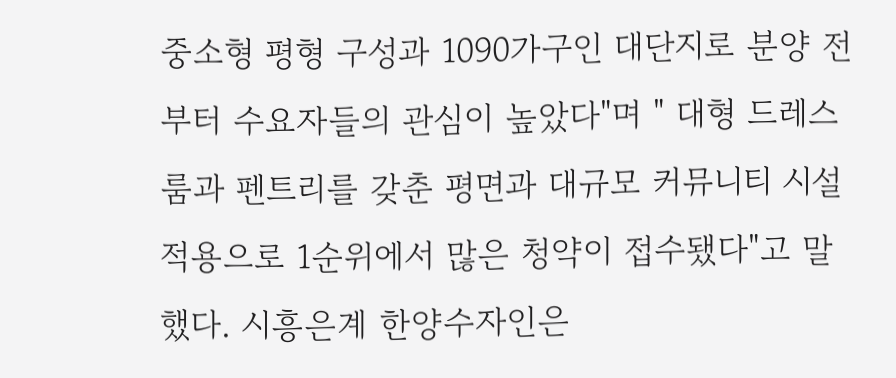중소형 평형 구성과 1090가구인 대단지로 분양 전부터 수요자들의 관심이 높았다"며 " 대형 드레스룸과 펜트리를 갖춘 평면과 대규모 커뮤니티 시설 적용으로 1순위에서 많은 청약이 접수됐다"고 말했다. 시흥은계 한양수자인은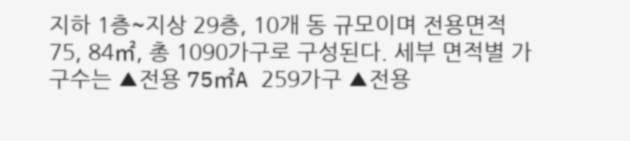지하 1층~지상 29층, 10개 동 규모이며 전용면적 75, 84㎡, 총 1090가구로 구성된다. 세부 면적별 가구수는 ▲전용 75㎡A 259가구 ▲전용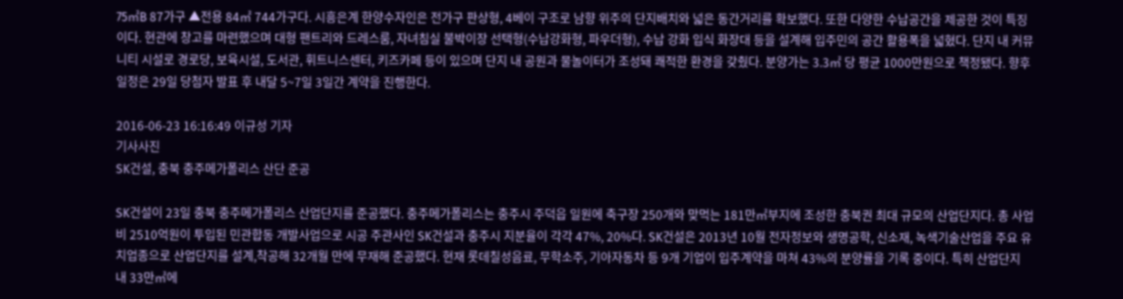75㎡B 87가구 ▲전용 84㎡ 744가구다. 시흥은계 한양수자인은 전가구 판상형, 4베이 구조로 남향 위주의 단지배치와 넓은 동간거리를 확보했다. 또한 다양한 수납공간을 제공한 것이 특징이다. 현관에 창고를 마련했으며 대형 팬트리와 드레스룸, 자녀침실 불박이장 선택형(수납강화형, 파우더형), 수납 강화 입식 화장대 등을 설계해 입주민의 공간 활용폭을 넓혔다. 단지 내 커뮤니티 시설로 경로당, 보육시설, 도서관, 휘트니스센터, 키즈카페 등이 있으며 단지 내 공원과 물놀이터가 조성돼 쾌적한 환경을 갖췄다. 분양가는 3.3㎡ 당 평균 1000만원으로 책정됐다. 향후 일정은 29일 당첨자 발표 후 내달 5~7일 3일간 계약을 진행한다.

2016-06-23 16:16:49 이규성 기자
기사사진
SK건설, 충북 충주메가폴리스 산단 준공

SK건설이 23일 충북 충주메가폴리스 산업단지를 준공했다. 충주메가폴리스는 충주시 주덕읍 일원에 축구장 250개와 맞먹는 181만㎡부지에 조성한 충북권 최대 규모의 산업단지다. 총 사업비 2510억원이 투입된 민관합동 개발사업으로 시공 주관사인 SK건설과 충주시 지분율이 각각 47%, 20%다. SK건설은 2013년 10월 전자정보와 생명공학, 신소재, 녹색기술산업을 주요 유치업종으로 산업단지를 설계,착공해 32개월 만에 무재해 준공했다. 현재 롯데칠성음료, 무학소주, 기아자동차 등 9개 기업이 입주계약을 마쳐 43%의 분양률을 기록 중이다. 특히 산업단지 내 33만㎡에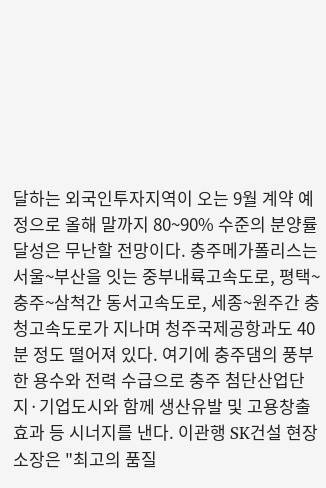달하는 외국인투자지역이 오는 9월 계약 예정으로 올해 말까지 80~90% 수준의 분양률 달성은 무난할 전망이다. 충주메가폴리스는 서울~부산을 잇는 중부내륙고속도로, 평택~충주~삼척간 동서고속도로, 세종~원주간 충청고속도로가 지나며 청주국제공항과도 40분 정도 떨어져 있다. 여기에 충주댐의 풍부한 용수와 전력 수급으로 충주 첨단산업단지·기업도시와 함께 생산유발 및 고용창출 효과 등 시너지를 낸다. 이관행 SK건설 현장소장은 "최고의 품질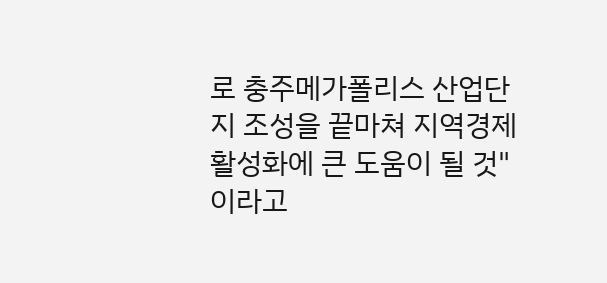로 충주메가폴리스 산업단지 조성을 끝마쳐 지역경제 활성화에 큰 도움이 될 것"이라고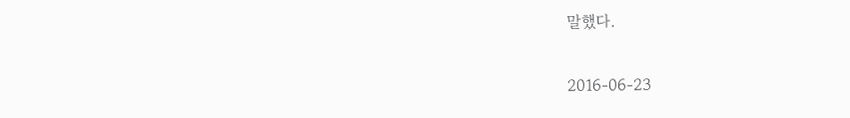말했다.

2016-06-23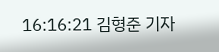16:16:21 김형준 기자